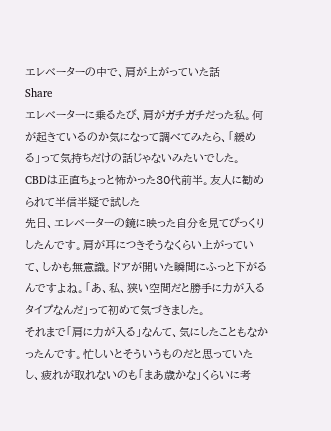エレベーターの中で、肩が上がっていた話
Share
エレベーターに乗るたび、肩がガチガチだった私。何が起きているのか気になって調べてみたら、「緩める」って気持ちだけの話じゃないみたいでした。
CBDは正直ちょっと怖かった30代前半。友人に勧められて半信半疑で試した
先日、エレベーターの鏡に映った自分を見てびっくりしたんです。肩が耳につきそうなくらい上がっていて、しかも無意識。ドアが開いた瞬間にふっと下がるんですよね。「あ、私、狭い空間だと勝手に力が入るタイプなんだ」って初めて気づきました。
それまで「肩に力が入る」なんて、気にしたこともなかったんです。忙しいとそういうものだと思っていたし、疲れが取れないのも「まあ歳かな」くらいに考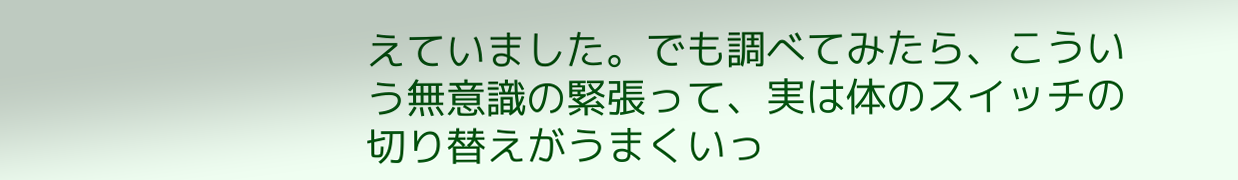えていました。でも調べてみたら、こういう無意識の緊張って、実は体のスイッチの切り替えがうまくいっ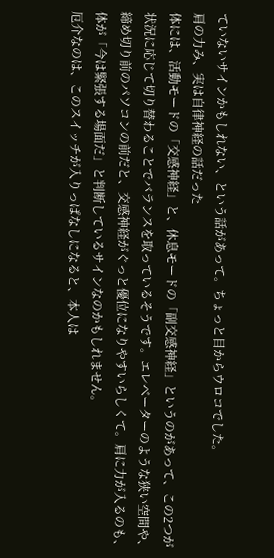ていないサインかもしれない、という話があって。ちょっと目からウロコでした。
肩の力み、実は自律神経の話だった
体には、活動モードの「交感神経」と、休息モードの「副交感神経」というのがあって、この2つが状況に応じて切り替わることでバランスを取っているそうです。エレベーターのような狭い空間や、締め切り前のパソコンの前だと、交感神経がぐっと優位になりやすいらしくて。肩に力が入るのも、体が「今は緊張する場面だ」と判断しているサインなのかもしれません。
厄介なのは、このスイッチが入りっぱなしになると、本人は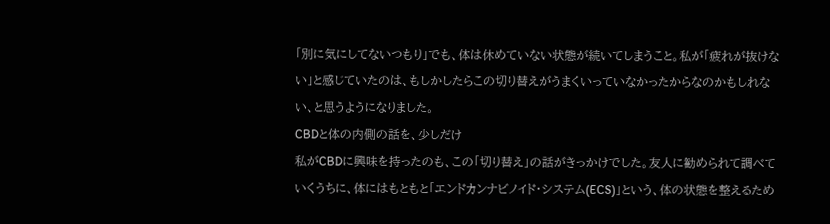「別に気にしてないつもり」でも、体は休めていない状態が続いてしまうこと。私が「疲れが抜けない」と感じていたのは、もしかしたらこの切り替えがうまくいっていなかったからなのかもしれない、と思うようになりました。
CBDと体の内側の話を、少しだけ
私がCBDに興味を持ったのも、この「切り替え」の話がきっかけでした。友人に勧められて調べていくうちに、体にはもともと「エンドカンナビノイド・システム(ECS)」という、体の状態を整えるため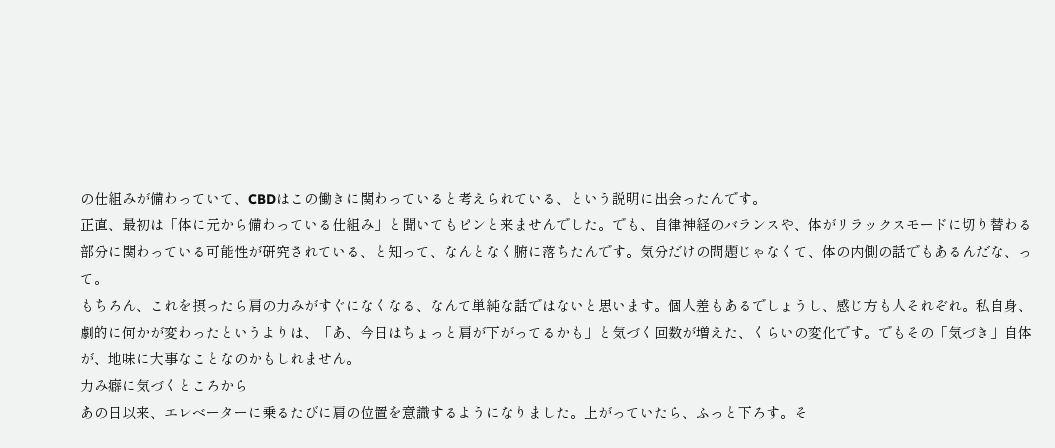の仕組みが備わっていて、CBDはこの働きに関わっていると考えられている、という説明に出会ったんです。
正直、最初は「体に元から備わっている仕組み」と聞いてもピンと来ませんでした。でも、自律神経のバランスや、体がリラックスモードに切り替わる部分に関わっている可能性が研究されている、と知って、なんとなく腑に落ちたんです。気分だけの問題じゃなくて、体の内側の話でもあるんだな、って。
もちろん、これを摂ったら肩の力みがすぐになくなる、なんて単純な話ではないと思います。個人差もあるでしょうし、感じ方も人それぞれ。私自身、劇的に何かが変わったというよりは、「あ、今日はちょっと肩が下がってるかも」と気づく回数が増えた、くらいの変化です。でもその「気づき」自体が、地味に大事なことなのかもしれません。
力み癖に気づくところから
あの日以来、エレベーターに乗るたびに肩の位置を意識するようになりました。上がっていたら、ふっと下ろす。そ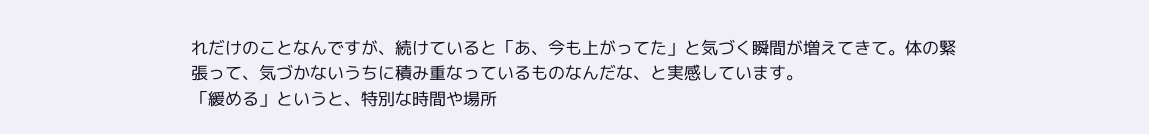れだけのことなんですが、続けていると「あ、今も上がってた」と気づく瞬間が増えてきて。体の緊張って、気づかないうちに積み重なっているものなんだな、と実感しています。
「緩める」というと、特別な時間や場所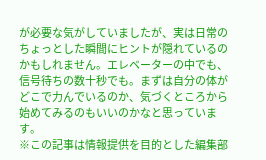が必要な気がしていましたが、実は日常のちょっとした瞬間にヒントが隠れているのかもしれません。エレベーターの中でも、信号待ちの数十秒でも。まずは自分の体がどこで力んでいるのか、気づくところから始めてみるのもいいのかなと思っています。
※この記事は情報提供を目的とした編集部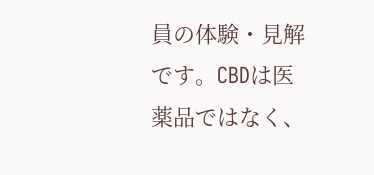員の体験・見解です。CBDは医薬品ではなく、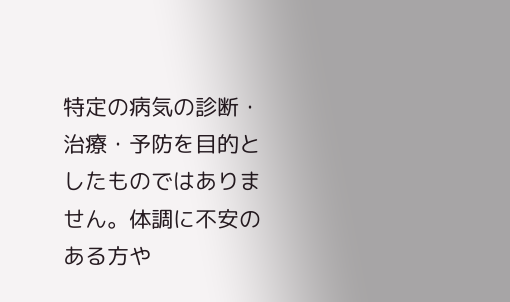特定の病気の診断・治療・予防を目的としたものではありません。体調に不安のある方や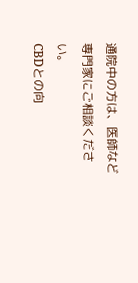通院中の方は、医師など専門家にご相談ください。
CBDとの向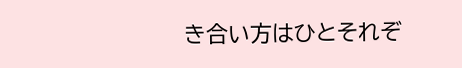き合い方はひとそれぞ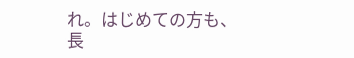れ。はじめての方も、長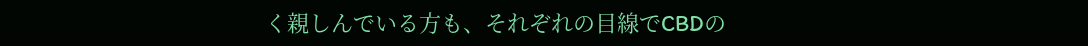く親しんでいる方も、それぞれの目線でCBDの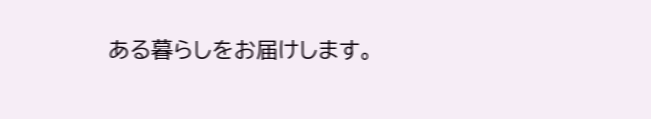ある暮らしをお届けします。